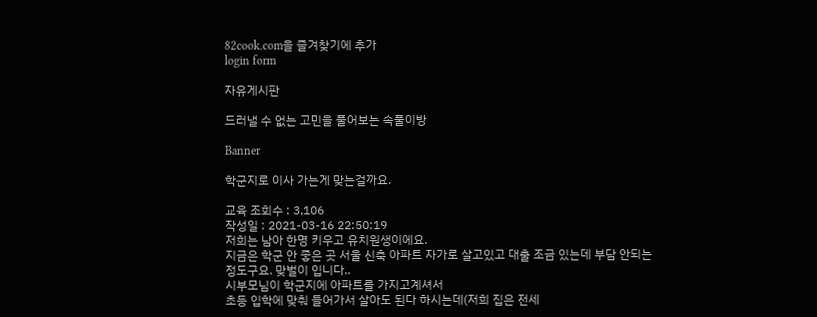82cook.com을 즐겨찾기에 추가
login form

자유게시판

드러낼 수 없는 고민을 풀어보는 속풀이방

Banner

학군지로 이사 가는게 맞는걸까요.

교육 조회수 : 3,106
작성일 : 2021-03-16 22:50:19
저희는 남아 한명 키우고 유치원생이에요.
지금은 학군 안 좋은 곳 서울 신축 아파트 자가로 살고있고 대출 조금 있는데 부담 안되는 정도구요. 맞벌이 입니다..
시부모님이 학군지에 아파트를 가지고계셔서
초등 입학에 맞춰 들어가서 살아도 된다 하시는데(저희 집은 전세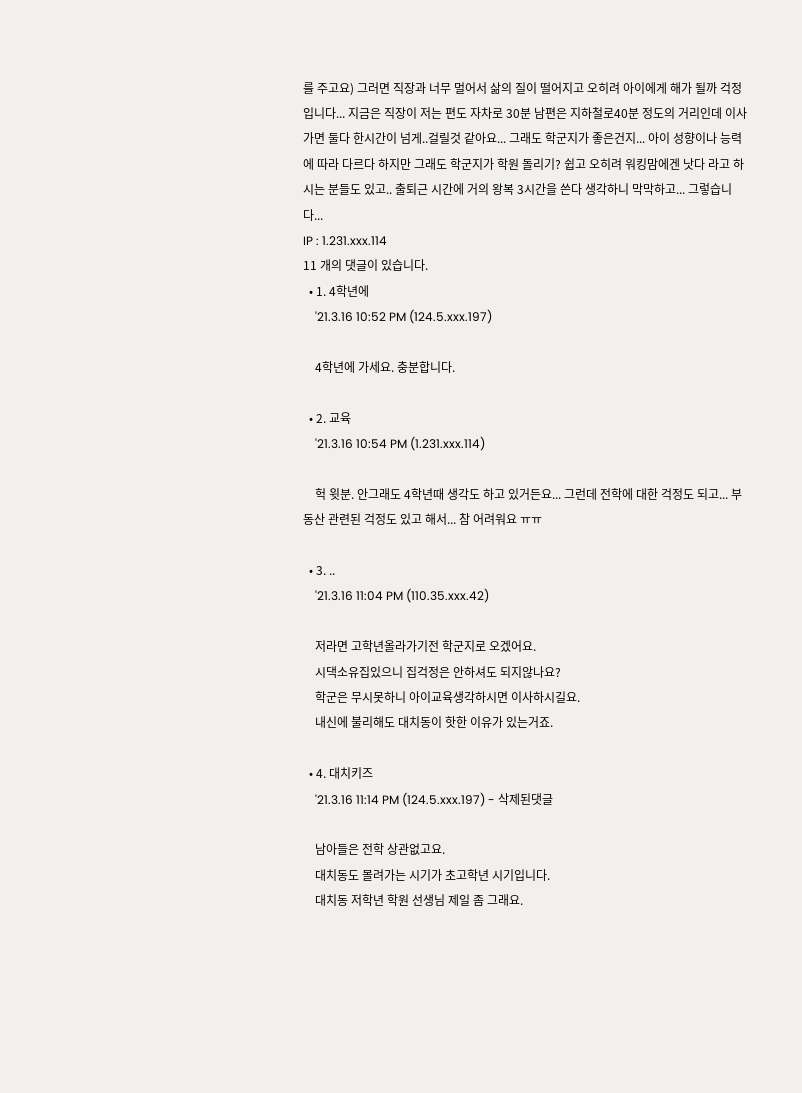를 주고요) 그러면 직장과 너무 멀어서 삶의 질이 떨어지고 오히려 아이에게 해가 될까 걱정입니다... 지금은 직장이 저는 편도 자차로 30분 남편은 지하철로40분 정도의 거리인데 이사가면 둘다 한시간이 넘게..걸릴것 같아요... 그래도 학군지가 좋은건지... 아이 성향이나 능력에 따라 다르다 하지만 그래도 학군지가 학원 돌리기? 쉽고 오히려 워킹맘에겐 낫다 라고 하시는 분들도 있고.. 출퇴근 시간에 거의 왕복 3시간을 쓴다 생각하니 막막하고... 그렇습니다...
IP : 1.231.xxx.114
11 개의 댓글이 있습니다.
  • 1. 4학년에
    '21.3.16 10:52 PM (124.5.xxx.197)

    4학년에 가세요. 충분합니다.

  • 2. 교육
    '21.3.16 10:54 PM (1.231.xxx.114)

    헉 윗분. 안그래도 4학년때 생각도 하고 있거든요... 그런데 전학에 대한 걱정도 되고... 부동산 관련된 걱정도 있고 해서... 참 어려워요 ㅠㅠ

  • 3. ..
    '21.3.16 11:04 PM (110.35.xxx.42)

    저라면 고학년올라가기전 학군지로 오겠어요.
    시댁소유집있으니 집걱정은 안하셔도 되지않나요?
    학군은 무시못하니 아이교육생각하시면 이사하시길요.
    내신에 불리해도 대치동이 핫한 이유가 있는거죠.

  • 4. 대치키즈
    '21.3.16 11:14 PM (124.5.xxx.197) - 삭제된댓글

    남아들은 전학 상관없고요.
    대치동도 몰려가는 시기가 초고학년 시기입니다.
    대치동 저학년 학원 선생님 제일 좀 그래요.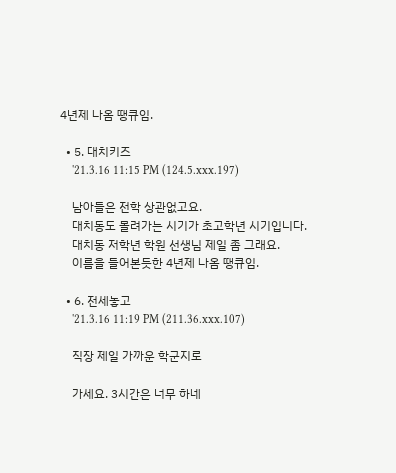4년제 나옴 땡큐임.

  • 5. 대치키즈
    '21.3.16 11:15 PM (124.5.xxx.197)

    남아들은 전학 상관없고요.
    대치동도 몰려가는 시기가 초고학년 시기입니다.
    대치동 저학년 학원 선생님 제일 좀 그래요.
    이름을 들어본듯한 4년제 나옴 땡큐임.

  • 6. 전세놓고
    '21.3.16 11:19 PM (211.36.xxx.107)

    직장 제일 가까운 학군지로

    가세요. 3시간은 너무 하네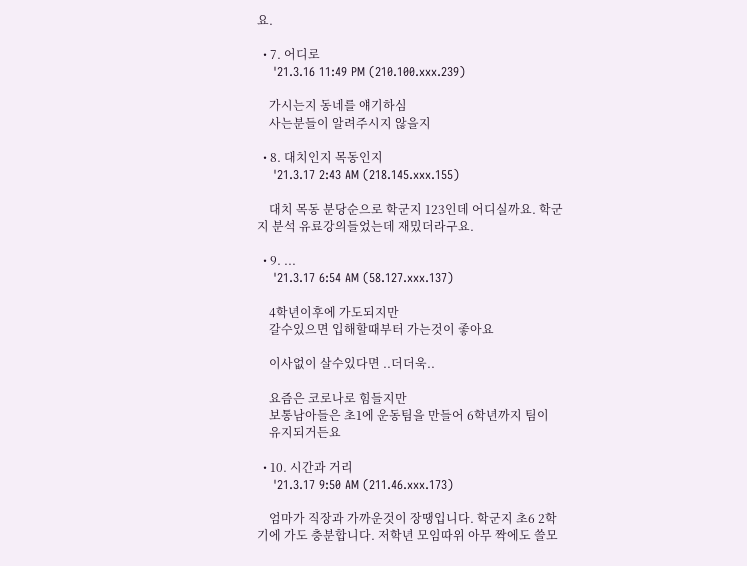요.

  • 7. 어디로
    '21.3.16 11:49 PM (210.100.xxx.239)

    가시는지 동네를 얘기하심
    사는분들이 알려주시지 않을지

  • 8. 대치인지 목동인지
    '21.3.17 2:43 AM (218.145.xxx.155)

    대치 목동 분당순으로 학군지 123인데 어디실까요. 학군지 분석 유료강의들었는데 재밌더라구요.

  • 9. ...
    '21.3.17 6:54 AM (58.127.xxx.137)

    4학년이후에 가도되지만
    갈수있으면 입해할때부터 가는것이 좋아요

    이사없이 살수있다면 ..더더욱..

    요즘은 코로나로 힘들지만
    보통남아들은 초1에 운동팀을 만들어 6학년까지 팀이
    유지되거든요

  • 10. 시간과 거리
    '21.3.17 9:50 AM (211.46.xxx.173)

    엄마가 직장과 가까운것이 장땡입니다. 학군지 초6 2학기에 가도 충분합니다. 저학년 모임따위 아무 짝에도 쓸모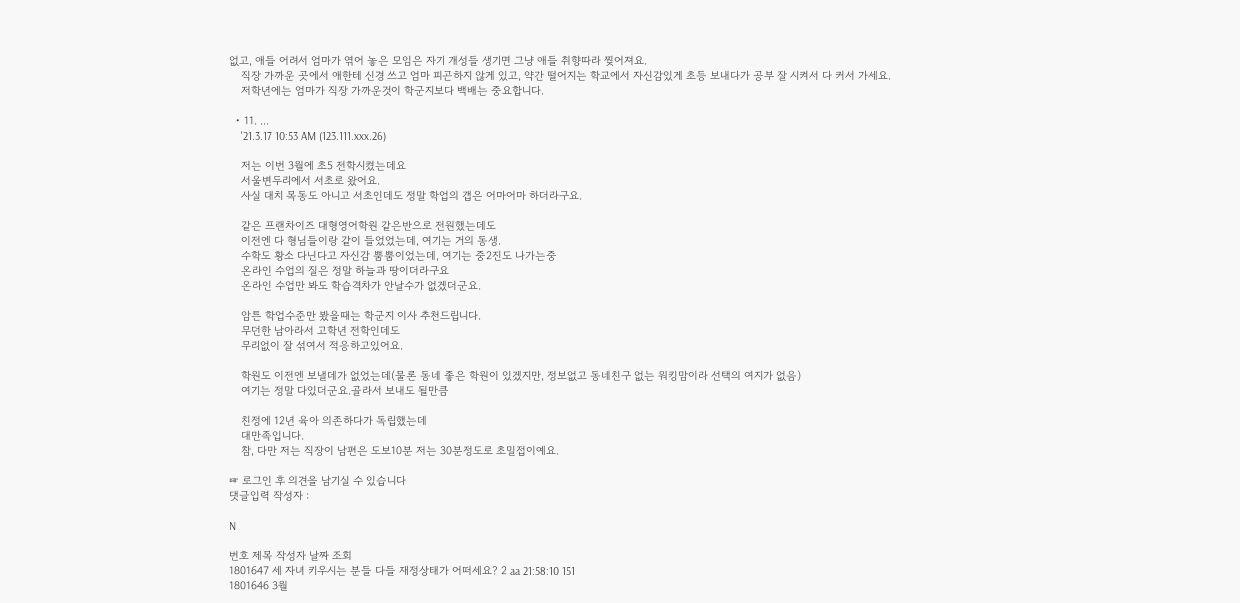없고, 애들 어려서 엄마가 엮어 놓은 모임은 자기 개성들 생기면 그냥 애들 취향따라 찢어져요.
    직장 가까운 곳에서 애한테 신경 쓰고 엄마 피곤하지 않게 있고, 약간 떨어지는 학교에서 자신감있게 초등 보내다가 공부 잘 시켜서 다 커서 가세요.
    저학년에는 엄마가 직장 가까운것이 학군지보다 백배는 중요합니다.

  • 11. ...
    '21.3.17 10:53 AM (123.111.xxx.26)

    저는 이번 3월에 초5 전학시켰는데요
    서울변두리에서 서초로 왔어요.
    사실 대치 목동도 아니고 서초인데도 정말 학업의 갭은 어마어마 하더라구요.

    같은 프랜차이즈 대형영어학원 같은반으로 전원했는데도
    이전엔 다 형님들이랑 같이 들었었는데, 여기는 거의 동생.
    수학도 황소 다닌다고 자신감 뿜뿜이었는데, 여기는 중2진도 나가는중
    온라인 수업의 질은 정말 하늘과 땅이더라구요
    온라인 수업만 봐도 학습격차가 안날수가 없겠더군요.

    암튼 학업수준만 봤을때는 학군지 이사 추천드립니다.
    무던한 남아라서 고학년 전학인데도
    무리없이 잘 섞여서 적응하고있어요.

    학원도 이전엔 보낼데가 없었는데(물론 동네 좋은 학원이 있겠지만, 정보없고 동네친구 없는 워킹맘이라 선택의 여지가 없음)
    여기는 정말 다있더군요.골라서 보내도 될만큼

    친정에 12년 육아 의존하다가 독립했는데
    대만족입니다.
    참, 다만 저는 직장이 남편은 도보10분 저는 30분정도로 초밀접이예요.

☞ 로그인 후 의견을 남기실 수 있습니다
댓글입력 작성자 :

N

번호 제목 작성자 날짜 조회
1801647 세 자녀 키우시는 분들 다들 재정상태가 어떠세요? 2 aa 21:58:10 151
1801646 3월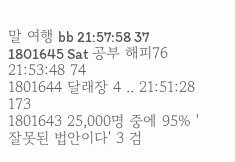말 여행 bb 21:57:58 37
1801645 Sat 공부 해피76 21:53:48 74
1801644 달래장 4 .. 21:51:28 173
1801643 25,000명 중에 95% '잘못된 법안이다' 3 검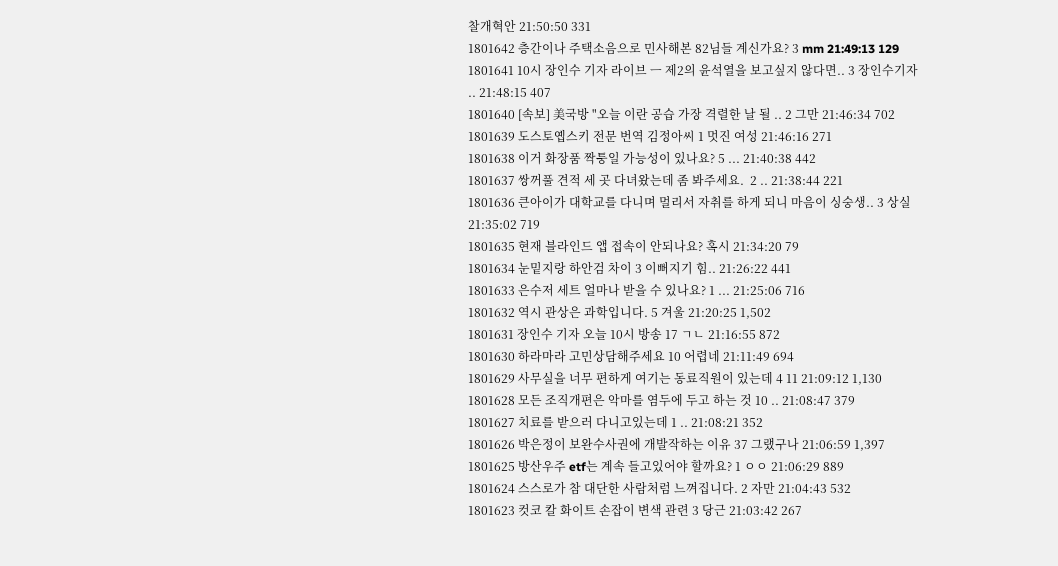찰개혁안 21:50:50 331
1801642 층간이나 주택소음으로 민사해본 82님들 계신가요? 3 mm 21:49:13 129
1801641 10시 장인수 기자 라이브 ㅡ 제2의 윤석열을 보고싶지 않다면.. 3 장인수기자 .. 21:48:15 407
1801640 [속보] 美국방 "오늘 이란 공습 가장 격렬한 날 될 .. 2 그만 21:46:34 702
1801639 도스토옙스키 전문 번역 김정아씨 1 멋진 여성 21:46:16 271
1801638 이거 화장품 짝퉁일 가능성이 있나요? 5 ... 21:40:38 442
1801637 쌍꺼풀 견적 세 곳 다녀왔는데 좀 봐주세요.  2 .. 21:38:44 221
1801636 큰아이가 대학교를 다니며 멀리서 자취를 하게 되니 마음이 싱숭생.. 3 상실 21:35:02 719
1801635 현재 블라인드 앱 접속이 안되나요? 혹시 21:34:20 79
1801634 눈밑지랑 하안검 차이 3 이뻐지기 힘.. 21:26:22 441
1801633 은수저 세트 얼마나 받을 수 있나요? 1 ... 21:25:06 716
1801632 역시 관상은 과학입니다. 5 겨울 21:20:25 1,502
1801631 장인수 기자 오늘 10시 방송 17 ㄱㄴ 21:16:55 872
1801630 하라마라 고민상담해주세요 10 어렵네 21:11:49 694
1801629 사무실을 너무 편하게 여기는 동료직원이 있는데 4 11 21:09:12 1,130
1801628 모든 조직개편은 악마를 염두에 두고 하는 것 10 .. 21:08:47 379
1801627 치료를 받으러 다니고있는데 1 .. 21:08:21 352
1801626 박은정이 보완수사권에 개발작하는 이유 37 그랬구나 21:06:59 1,397
1801625 방산우주 etf는 계속 들고있어야 할까요? 1 ㅇㅇ 21:06:29 889
1801624 스스로가 참 대단한 사람처럼 느껴집니다. 2 자만 21:04:43 532
1801623 컷코 칼 화이트 손잡이 변색 관련 3 당근 21:03:42 267